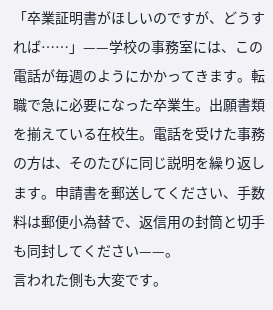「卒業証明書がほしいのですが、どうすれば……」——学校の事務室には、この電話が毎週のようにかかってきます。転職で急に必要になった卒業生。出願書類を揃えている在校生。電話を受けた事務の方は、そのたびに同じ説明を繰り返します。申請書を郵送してください、手数料は郵便小為替で、返信用の封筒と切手も同封してください——。
言われた側も大変です。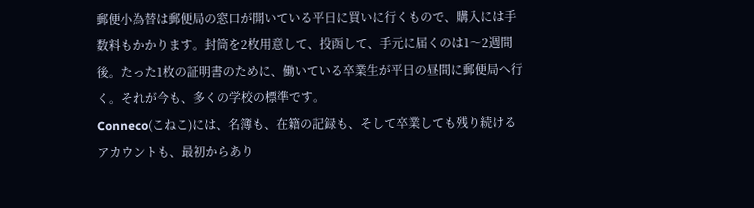郵便小為替は郵便局の窓口が開いている平日に買いに行くもので、購入には手数料もかかります。封筒を2枚用意して、投函して、手元に届くのは1〜2週間後。たった1枚の証明書のために、働いている卒業生が平日の昼間に郵便局へ行く。それが今も、多くの学校の標準です。
Conneco(こねこ)には、名簿も、在籍の記録も、そして卒業しても残り続けるアカウントも、最初からあり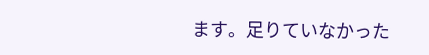ます。足りていなかった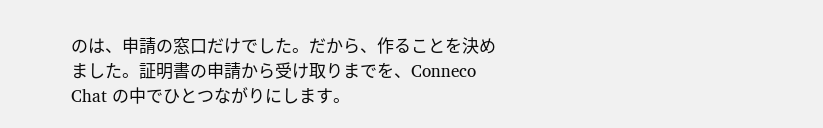のは、申請の窓口だけでした。だから、作ることを決めました。証明書の申請から受け取りまでを、Conneco Chat の中でひとつながりにします。